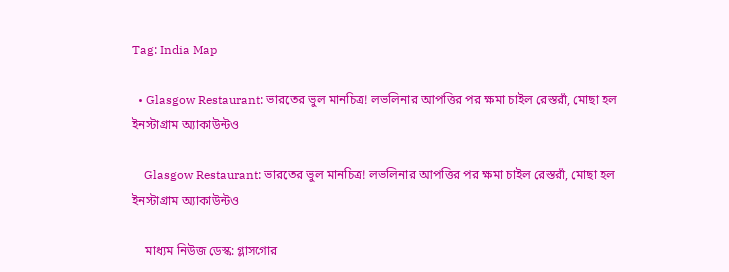Tag: India Map

  • Glasgow Restaurant: ভারতের ভুল মানচিত্র! লভলিনার আপত্তির পর ক্ষমা চাইল রেস্তরাঁ, মোছা হল ইনস্টাগ্রাম অ্যাকাউন্টও

    Glasgow Restaurant: ভারতের ভুল মানচিত্র! লভলিনার আপত্তির পর ক্ষমা চাইল রেস্তরাঁ, মোছা হল ইনস্টাগ্রাম অ্যাকাউন্টও

    মাধ্যম নিউজ ডেস্ক: গ্লাসগোর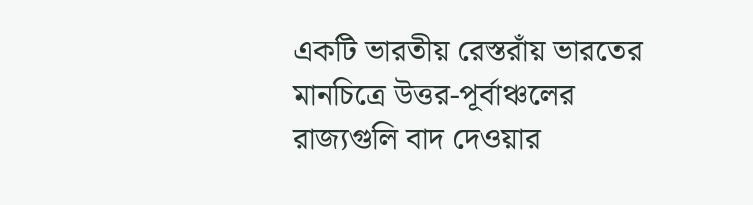একটি ভারতীয় রেস্তরাঁয় ভারতের মানচিত্রে উত্তর-পূর্বাঞ্চলের রাজ্যগুলি বাদ দেওয়ার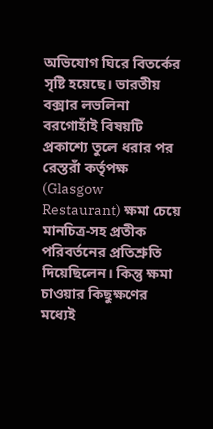অভিযোগ ঘিরে বিতর্কের সৃষ্টি হয়েছে। ভারতীয় বক্সার লভলিনা বরগোহাঁই বিষয়টি প্রকাশ্যে তুলে ধরার পর রেস্তরাঁ কর্তৃপক্ষ (Glasgow Restaurant) ক্ষমা চেয়ে মানচিত্র-সহ প্রতীক পরিবর্তনের প্রতিশ্রুতি দিয়েছিলেন। কিন্তু ক্ষমা চাওয়ার কিছুক্ষণের মধ্যেই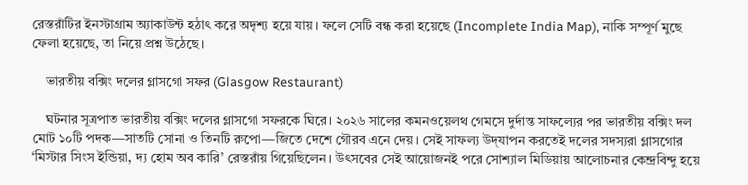রেস্তরাঁটির ইনস্টাগ্রাম অ্যাকাউন্ট হঠাৎ করে অদৃশ্য হয়ে যায়। ফলে সেটি বন্ধ করা হয়েছে (Incomplete India Map), নাকি সম্পূর্ণ মুছে ফেলা হয়েছে, তা নিয়ে প্রশ্ন উঠেছে।

    ভারতীয় বক্সিং দলের গ্লাসগো সফর (Glasgow Restaurant)

    ঘটনার সূত্রপাত ভারতীয় বক্সিং দলের গ্লাসগো সফরকে ঘিরে। ২০২৬ সালের কমনওয়েলথ গেমসে দুর্দান্ত সাফল্যের পর ভারতীয় বক্সিং দল মোট ১০টি পদক—সাতটি সোনা ও তিনটি রুপো—জিতে দেশে গৌরব এনে দেয়। সেই সাফল্য উদ্‌যাপন করতেই দলের সদস্যরা গ্লাসগোর ‘মিস্টার সিংস ইন্ডিয়া, দ্য হোম অব কারি’ রেস্তরাঁয় গিয়েছিলেন। উৎসবের সেই আয়োজনই পরে সোশ্যাল মিডিয়ায় আলোচনার কেন্দ্রবিন্দু হয়ে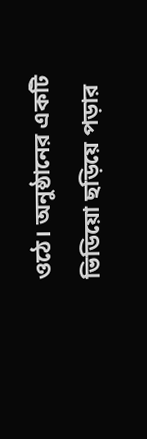ওঠে। অনুষ্ঠানের একটি ভিডিয়ো ছড়িয়ে পড়ার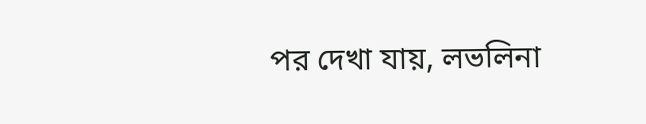পর দেখা যায়, লভলিনা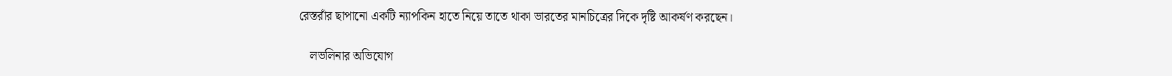রেস্তরাঁর ছাপানো একটি ন্যাপকিন হাতে নিয়ে তাতে থাকা ভারতের মানচিত্রের দিকে দৃষ্টি আকর্ষণ করছেন।

    লভলিনার অভিযোগ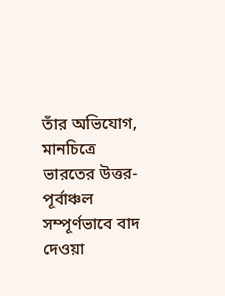তাঁর অভিযোগ, মানচিত্রে ভারতের উত্তর-পূর্বাঞ্চল সম্পূর্ণভাবে বাদ দেওয়া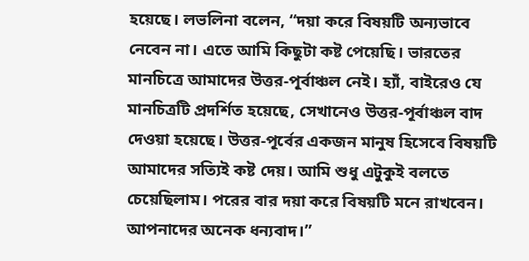হয়েছে। লভলিনা বলেন, “দয়া করে বিষয়টি অন্যভাবে নেবেন না। এতে আমি কিছুটা কষ্ট পেয়েছি। ভারতের মানচিত্রে আমাদের উত্তর-পূর্বাঞ্চল নেই। হ্যাঁ, বাইরেও যে মানচিত্রটি প্রদর্শিত হয়েছে, সেখানেও উত্তর-পূর্বাঞ্চল বাদ দেওয়া হয়েছে। উত্তর-পূর্বের একজন মানুষ হিসেবে বিষয়টি আমাদের সত্যিই কষ্ট দেয়। আমি শুধু এটুকুই বলতে চেয়েছিলাম। পরের বার দয়া করে বিষয়টি মনে রাখবেন। আপনাদের অনেক ধন্যবাদ।”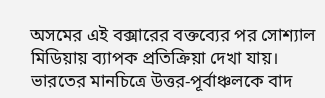অসমের এই বক্সারের বক্তব্যের পর সোশ্যাল মিডিয়ায় ব্যাপক প্রতিক্রিয়া দেখা যায়। ভারতের মানচিত্রে উত্তর-পূর্বাঞ্চলকে বাদ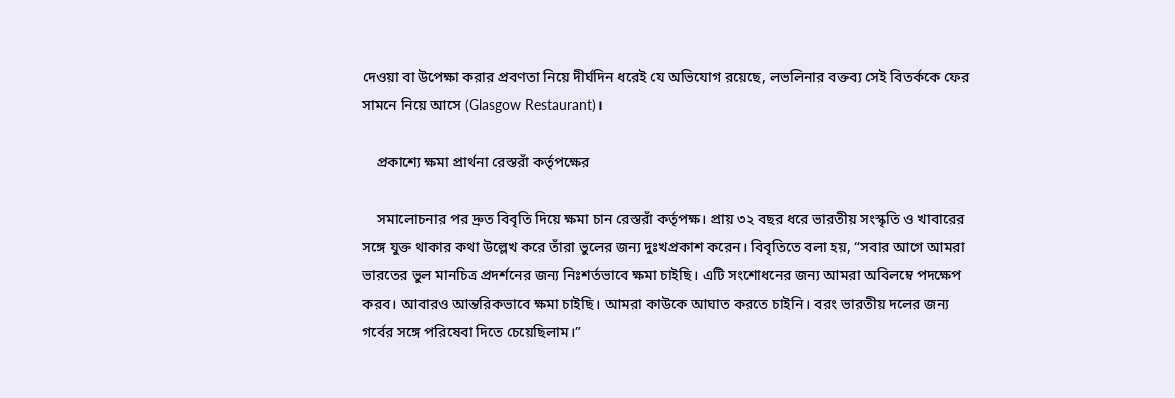দেওয়া বা উপেক্ষা করার প্রবণতা নিয়ে দীর্ঘদিন ধরেই যে অভিযোগ রয়েছে, লভলিনার বক্তব্য সেই বিতর্ককে ফের সামনে নিয়ে আসে (Glasgow Restaurant)।

    প্রকাশ্যে ক্ষমা প্রার্থনা রেস্তরাঁ কর্তৃপক্ষের

    সমালোচনার পর দ্রুত বিবৃতি দিয়ে ক্ষমা চান রেস্তরাঁ কর্তৃপক্ষ। প্রায় ৩২ বছর ধরে ভারতীয় সংস্কৃতি ও খাবারের সঙ্গে যুক্ত থাকার কথা উল্লেখ করে তাঁরা ভুলের জন্য দুঃখপ্রকাশ করেন। বিবৃতিতে বলা হয়, “সবার আগে আমরা ভারতের ভুল মানচিত্র প্রদর্শনের জন্য নিঃশর্তভাবে ক্ষমা চাইছি। এটি সংশোধনের জন্য আমরা অবিলম্বে পদক্ষেপ করব। আবারও আন্তরিকভাবে ক্ষমা চাইছি। আমরা কাউকে আঘাত করতে চাইনি। বরং ভারতীয় দলের জন্য গর্বের সঙ্গে পরিষেবা দিতে চেয়েছিলাম।”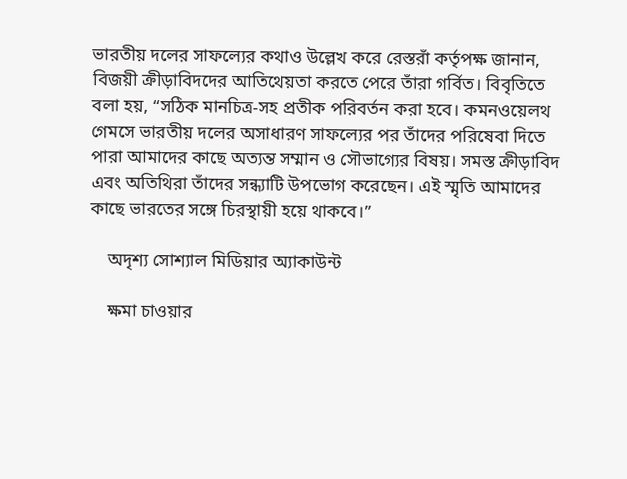ভারতীয় দলের সাফল্যের কথাও উল্লেখ করে রেস্তরাঁ কর্তৃপক্ষ জানান, বিজয়ী ক্রীড়াবিদদের আতিথেয়তা করতে পেরে তাঁরা গর্বিত। বিবৃতিতে বলা হয়, “সঠিক মানচিত্র-সহ প্রতীক পরিবর্তন করা হবে। কমনওয়েলথ গেমসে ভারতীয় দলের অসাধারণ সাফল্যের পর তাঁদের পরিষেবা দিতে পারা আমাদের কাছে অত্যন্ত সম্মান ও সৌভাগ্যের বিষয়। সমস্ত ক্রীড়াবিদ এবং অতিথিরা তাঁদের সন্ধ্যাটি উপভোগ করেছেন। এই স্মৃতি আমাদের কাছে ভারতের সঙ্গে চিরস্থায়ী হয়ে থাকবে।”

    অদৃশ্য সোশ্যাল মিডিয়ার অ্যাকাউন্ট

    ক্ষমা চাওয়ার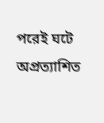পরেই ঘটে অপ্রত্যাশিত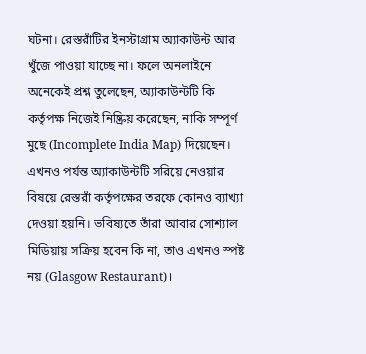ঘটনা। রেস্তরাঁটির ইনস্টাগ্রাম অ্যাকাউন্ট আর খুঁজে পাওয়া যাচ্ছে না। ফলে অনলাইনে অনেকেই প্রশ্ন তুলেছেন, অ্যাকাউন্টটি কি কর্তৃপক্ষ নিজেই নিষ্ক্রিয় করেছেন, নাকি সম্পূর্ণ মুছে (Incomplete India Map) দিয়েছেন। এখনও পর্যন্ত অ্যাকাউন্টটি সরিয়ে নেওয়ার বিষয়ে রেস্তরাঁ কর্তৃপক্ষের তরফে কোনও ব্যাখ্যা দেওয়া হয়নি। ভবিষ্যতে তাঁরা আবার সোশ্যাল মিডিয়ায় সক্রিয় হবেন কি না, তাও এখনও স্পষ্ট নয় (Glasgow Restaurant)।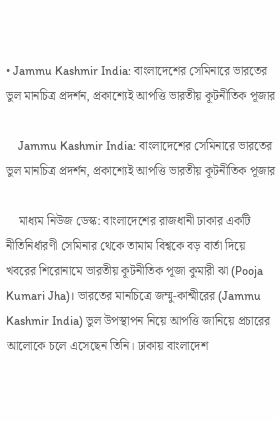• Jammu Kashmir India: বাংলাদেশের সেমিনারে ভারতের ভুল মানচিত্র প্রদর্শন, প্রকাশ্যেই আপত্তি ভারতীয় কূটনীতিক পূজার

    Jammu Kashmir India: বাংলাদেশের সেমিনারে ভারতের ভুল মানচিত্র প্রদর্শন, প্রকাশ্যেই আপত্তি ভারতীয় কূটনীতিক পূজার

    মাধ্যম নিউজ ডেস্ক: বাংলাদেশের রাজধানী ঢাকার একটি নীতিনির্ধারণী সেমিনার থেকে তামাম বিশ্বকে বড় বার্তা দিয়ে খবরের শিরোনামে ভারতীয় কূটনীতিক পূজা কুমারী ঝা (Pooja Kumari Jha)। ভারতের মানচিত্রে জম্মু-কাশ্মীরের (Jammu Kashmir India) ভুল উপস্থাপন নিয়ে আপত্তি জানিয়ে প্রচারের আলোকে চলে এসেছেন তিনি। ঢাকায় বাংলাদেশ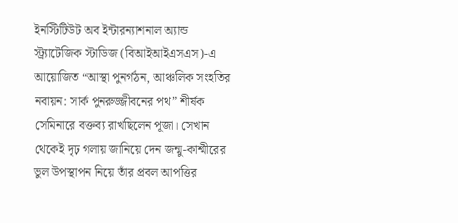ইনস্টিটিউট অব ইন্টারন্যাশনাল অ্যান্ড স্ট্র্যাটেজিক স্টাডিজ (বিআইআইএসএস)-এ আয়োজিত “আস্থা পুনর্গঠন, আঞ্চলিক সংহতির নবায়ন: সার্ক পুনরুজ্জীবনের পথ” শীর্ষক সেমিনারে বক্তব্য রাখছিলেন পূজা। সেখান থেকেই দৃঢ় গলায় জানিয়ে দেন জন্মু-কাশ্মীরের ভুল উপস্থাপন নিয়ে তাঁর প্রবল আপত্তির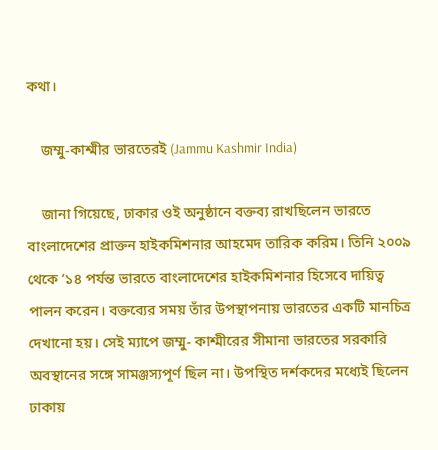কথা।

    জম্মু-কাশ্মীর ভারতেরই (Jammu Kashmir India)

    জানা গিয়েছে, ঢাকার ওই অনুষ্ঠানে বক্তব্য রাখছিলেন ভারতে বাংলাদেশের প্রাক্তন হাইকমিশনার আহমেদ তারিক করিম। তিনি ২০০৯ থেকে ’১৪ পর্যন্ত ভারতে বাংলাদেশের হাইকমিশনার হিসেবে দায়িত্ব পালন করেন। বক্তব্যের সময় তাঁর উপস্থাপনায় ভারতের একটি মানচিত্র দেখানো হয়। সেই ম্যাপে জম্মু- কাশ্মীরের সীমানা ভারতের সরকারি অবস্থানের সঙ্গে সামঞ্জস্যপূর্ণ ছিল না। উপস্থিত দর্শকদের মধ্যেই ছিলেন ঢাকায়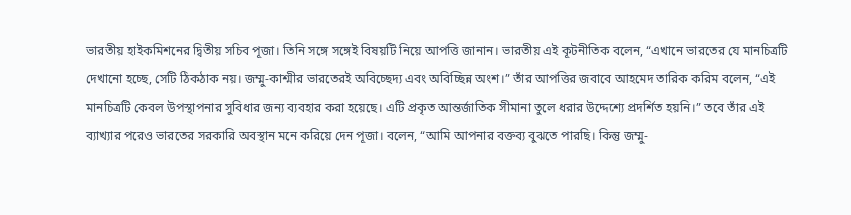ভারতীয় হাইকমিশনের দ্বিতীয় সচিব পূজা। তিনি সঙ্গে সঙ্গেই বিষয়টি নিয়ে আপত্তি জানান। ভারতীয় এই কূটনীতিক বলেন, “এখানে ভারতের যে মানচিত্রটি দেখানো হচ্ছে, সেটি ঠিকঠাক নয়। জম্মু-কাশ্মীর ভারতেরই অবিচ্ছেদ্য এবং অবিচ্ছিন্ন অংশ।” তাঁর আপত্তির জবাবে আহমেদ তারিক করিম বলেন, “এই মানচিত্রটি কেবল উপস্থাপনার সুবিধার জন্য ব্যবহার করা হয়েছে। এটি প্রকৃত আন্তর্জাতিক সীমানা তুলে ধরার উদ্দেশ্যে প্রদর্শিত হয়নি।” তবে তাঁর এই ব্যাখ্যার পরেও ভারতের সরকারি অবস্থান মনে করিয়ে দেন পূজা। বলেন, “আমি আপনার বক্তব্য বুঝতে পারছি। কিন্তু জম্মু-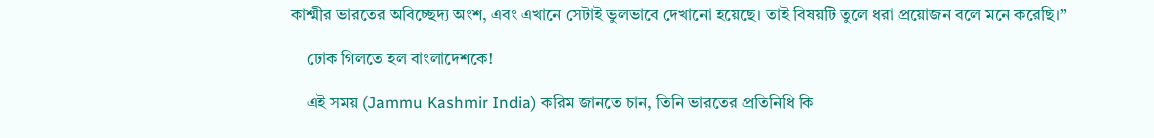কাশ্মীর ভারতের অবিচ্ছেদ্য অংশ, এবং এখানে সেটাই ভুলভাবে দেখানো হয়েছে। তাই বিষয়টি তুলে ধরা প্রয়োজন বলে মনে করেছি।”

    ঢোক গিলতে হল বাংলাদেশকে!

    এই সময় (Jammu Kashmir India) করিম জানতে চান, তিনি ভারতের প্রতিনিধি কি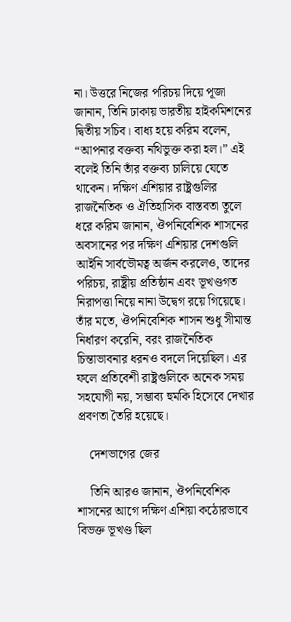না। উত্তরে নিজের পরিচয় দিয়ে পূজা জানান, তিনি ঢাকায় ভারতীয় হাইকমিশনের দ্বিতীয় সচিব। বাধ্য হয়ে করিম বলেন, “আপনার বক্তব্য নথিভুক্ত করা হল।” এই বলেই তিনি তাঁর বক্তব্য চালিয়ে যেতে থাকেন। দক্ষিণ এশিয়ার রাষ্ট্রগুলির রাজনৈতিক ও ঐতিহাসিক বাস্তবতা তুলে ধরে করিম জানান, ঔপনিবেশিক শাসনের অবসানের পর দক্ষিণ এশিয়ার দেশগুলি আইনি সার্বভৌমত্ব অর্জন করলেও, তাদের পরিচয়, রাষ্ট্রীয় প্রতিষ্ঠান এবং ভূখণ্ডগত নিরাপত্তা নিয়ে নানা উদ্বেগ রয়ে গিয়েছে। তাঁর মতে, ঔপনিবেশিক শাসন শুধু সীমান্ত নির্ধারণ করেনি, বরং রাজনৈতিক চিন্তাভাবনার ধরনও বদলে দিয়েছিল। এর ফলে প্রতিবেশী রাষ্ট্রগুলিকে অনেক সময় সহযোগী নয়, সম্ভাব্য হুমকি হিসেবে দেখার প্রবণতা তৈরি হয়েছে।

    দেশভাগের জের

    তিনি আরও জানান, ঔপনিবেশিক শাসনের আগে দক্ষিণ এশিয়া কঠোরভাবে বিভক্ত ভূখণ্ড ছিল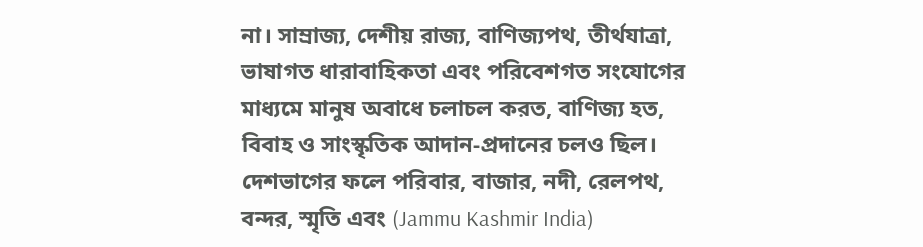না। সাম্রাজ্য, দেশীয় রাজ্য, বাণিজ্যপথ, তীর্থযাত্রা, ভাষাগত ধারাবাহিকতা এবং পরিবেশগত সংযোগের মাধ্যমে মানুষ অবাধে চলাচল করত, বাণিজ্য হত, বিবাহ ও সাংস্কৃতিক আদান-প্রদানের চলও ছিল। দেশভাগের ফলে পরিবার, বাজার, নদী, রেলপথ, বন্দর, স্মৃতি এবং (Jammu Kashmir India)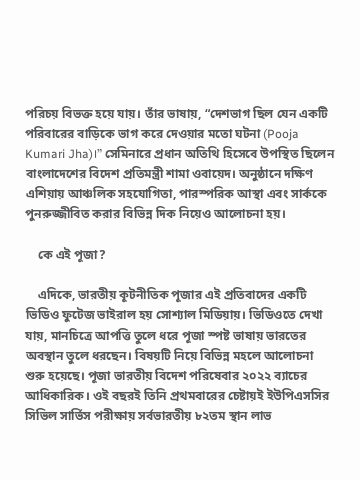পরিচয় বিভক্ত হয়ে যায়। তাঁর ভাষায়, “দেশভাগ ছিল যেন একটি পরিবারের বাড়িকে ভাগ করে দেওয়ার মতো ঘটনা (Pooja Kumari Jha)।” সেমিনারে প্রধান অতিথি হিসেবে উপস্থিত ছিলেন বাংলাদেশের বিদেশ প্রতিমন্ত্রী শামা ওবায়েদ। অনুষ্ঠানে দক্ষিণ এশিয়ায় আঞ্চলিক সহযোগিতা, পারস্পরিক আস্থা এবং সার্ককে পুনরুজ্জীবিত করার বিভিন্ন দিক নিয়েও আলোচনা হয়।

    কে এই পূজা?

    এদিকে, ভারতীয় কূটনীতিক পূজার এই প্রতিবাদের একটি ভিডিও ফুটেজ ভাইরাল হয় সোশ্যাল মিডিয়ায়। ভিডিওতে দেখা যায়, মানচিত্রে আপত্তি তুলে ধরে পূজা স্পষ্ট ভাষায় ভারতের অবস্থান তুলে ধরছেন। বিষয়টি নিয়ে বিভিন্ন মহলে আলোচনা শুরু হয়েছে। পূজা ভারতীয় বিদেশ পরিষেবার ২০২২ ব্যাচের আধিকারিক। ওই বছরই তিনি প্রথমবারের চেষ্টায়ই ইউপিএসসির সিভিল সার্ভিস পরীক্ষায় সর্বভারতীয় ৮২তম স্থান লাভ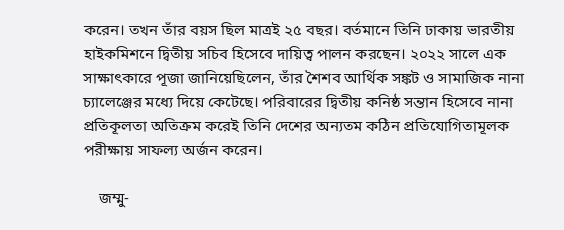করেন। তখন তাঁর বয়স ছিল মাত্রই ২৫ বছর। বর্তমানে তিনি ঢাকায় ভারতীয় হাইকমিশনে দ্বিতীয় সচিব হিসেবে দায়িত্ব পালন করছেন। ২০২২ সালে এক সাক্ষাৎকারে পূজা জানিয়েছিলেন, তাঁর শৈশব আর্থিক সঙ্কট ও সামাজিক নানা চ্যালেঞ্জের মধ্যে দিয়ে কেটেছে। পরিবারের দ্বিতীয় কনিষ্ঠ সন্তান হিসেবে নানা প্রতিকূলতা অতিক্রম করেই তিনি দেশের অন্যতম কঠিন প্রতিযোগিতামূলক পরীক্ষায় সাফল্য অর্জন করেন।

    জম্মু-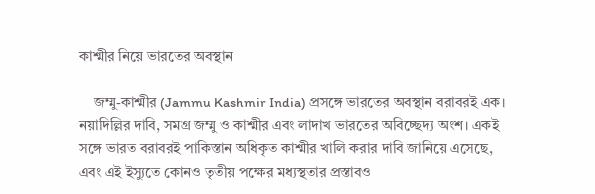কাশ্মীর নিয়ে ভারতের অবস্থান

    জম্মু-কাশ্মীর (Jammu Kashmir India) প্রসঙ্গে ভারতের অবস্থান বরাবরই এক। নয়াদিল্লির দাবি, সমগ্র জম্মু ও কাশ্মীর এবং লাদাখ ভারতের অবিচ্ছেদ্য অংশ। একই সঙ্গে ভারত বরাবরই পাকিস্তান অধিকৃত কাশ্মীর খালি করার দাবি জানিয়ে এসেছে, এবং এই ইস্যুতে কোনও তৃতীয় পক্ষের মধ্যস্থতার প্রস্তাবও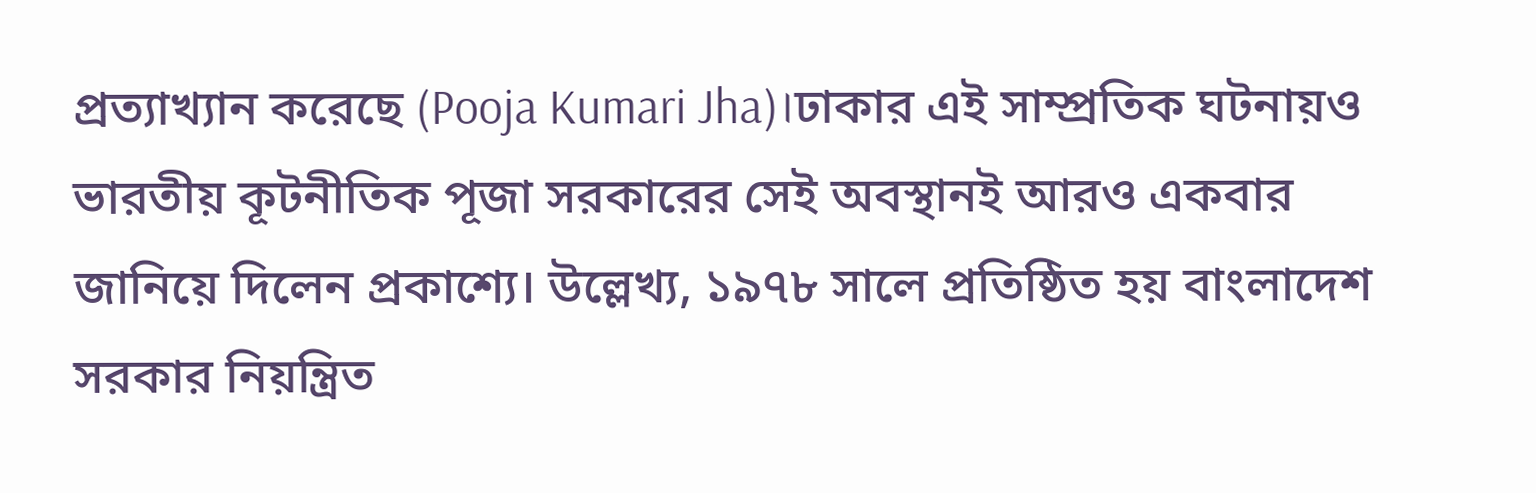প্রত্যাখ্যান করেছে (Pooja Kumari Jha)।ঢাকার এই সাম্প্রতিক ঘটনায়ও ভারতীয় কূটনীতিক পূজা সরকারের সেই অবস্থানই আরও একবার জানিয়ে দিলেন প্রকাশ্যে। উল্লেখ্য, ১৯৭৮ সালে প্রতিষ্ঠিত হয় বাংলাদেশ সরকার নিয়ন্ত্রিত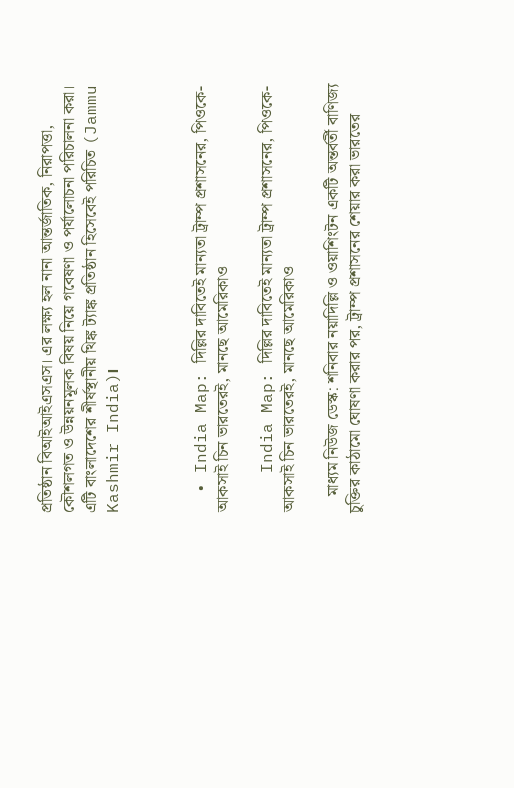প্রতিষ্ঠান বিআইআইএসএস। এর লক্ষ্য হল নানা আন্তর্জাতিক, নিরাপত্তা, কৌশলগত ও উন্নয়নমূলক বিষয় নিয়ে গবেষণা ও পর্যালোচনা পরিচালনা করা। এটি বাংলাদেশের শীর্ষস্থানীয় থিঙ্ক ট্যাঙ্ক প্রতিষ্ঠান হিসেবেই পরিচিত (Jammu Kashmir India)।



  • India Map: দিল্লির দাবিতেই মান্যতা ট্রাম্প প্রশাসনের, পিওকে-আকসাই চিন ভারতেরই, মানছে আমেরিকাও

    India Map: দিল্লির দাবিতেই মান্যতা ট্রাম্প প্রশাসনের, পিওকে-আকসাই চিন ভারতেরই, মানছে আমেরিকাও

    মাধ্যম নিউজ ডেস্ক: শনিবার নয়াদিল্লি ও ওয়াশিংটন একটি অন্তর্বর্তী বাণিজ্য চুক্তির কাঠামো ঘোষণা করার পর, ট্রাম্প প্রশাসনের শেয়ার করা ভারতের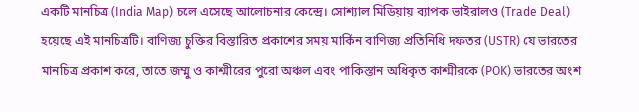একটি মানচিত্র (India Map) চলে এসেছে আলোচনার কেন্দ্রে। সোশ্যাল মিডিয়ায় ব্যাপক ভাইরালও (Trade Deal) হয়েছে এই মানচিত্রটি। বাণিজ্য চুক্তির বিস্তারিত প্রকাশের সময় মার্কিন বাণিজ্য প্রতিনিধি দফতর (USTR) যে ভারতের মানচিত্র প্রকাশ করে, তাতে জম্মু ও কাশ্মীরের পুরো অঞ্চল এবং পাকিস্তান অধিকৃত কাশ্মীরকে (POK) ভারতের অংশ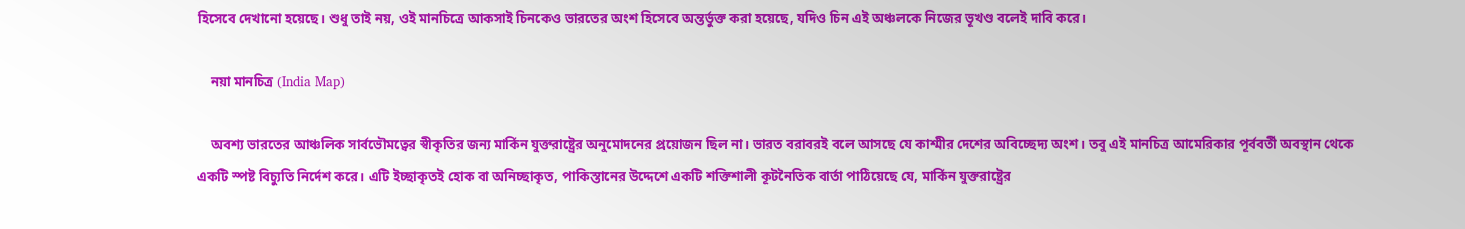হিসেবে দেখানো হয়েছে। শুধু তাই নয়, ওই মানচিত্রে আকসাই চিনকেও ভারতের অংশ হিসেবে অন্তর্ভুক্ত করা হয়েছে, যদিও চিন এই অঞ্চলকে নিজের ভূখণ্ড বলেই দাবি করে।

    নয়া মানচিত্র (India Map)

    অবশ্য ভারতের আঞ্চলিক সার্বভৌমত্বের স্বীকৃতির জন্য মার্কিন যুক্তরাষ্ট্রের অনুমোদনের প্রয়োজন ছিল না। ভারত বরাবরই বলে আসছে যে কাশ্মীর দেশের অবিচ্ছেদ্য অংশ। তবু এই মানচিত্র আমেরিকার পূর্ববর্তী অবস্থান থেকে একটি স্পষ্ট বিচ্যুতি নির্দেশ করে। এটি ইচ্ছাকৃতই হোক বা অনিচ্ছাকৃত, পাকিস্তানের উদ্দেশে একটি শক্তিশালী কূটনৈতিক বার্তা পাঠিয়েছে যে, মার্কিন যুক্তরাষ্ট্রের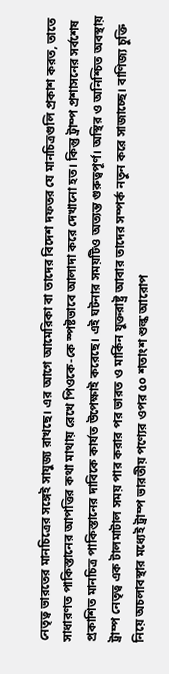নেতৃত্ব ভারতের মানচিত্রের সঙ্গেই সাযুজ্য রাখছে। এর আগে আমেরিকা বা তাদের বিদেশ দফতর যে মানচিত্রগুলি প্রকাশ করত, তাতে সাধারণত পাকিস্তানের আপত্তির কথা মাথায় রেখে পিওকে-কে স্পষ্টভাবে আলাদা করে দেখানো হত। কিন্তু ট্রাম্প প্রশাসনের সর্বশেষ প্রকাশিত মানচিত্র পাকিস্তানের দাবিকে কার্যত উপেক্ষাই করেছে। এই ঘটনার সময়টিও অত্যন্ত গুরুত্বপূর্ণ। অস্থির ও অনিশ্চিত অবস্থায় ট্রাম্প নেতৃত্ব এক টালমাটাল সময় পার করার পর ভারত ও মার্কিন যুক্তরাষ্ট্র আবার তাদের সম্পর্ক নতুন করে সাজাচ্ছে। বাণিজ্য চুক্তি নিয়ে অচলাবস্থার মধ্যেই ট্রাম্প ভারতীয় পণ্যের ওপর ৫০ শতাংশ শুল্ক আরোপ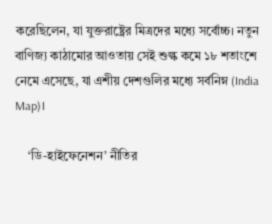করেছিলেন, যা যুক্তরাষ্ট্রের মিত্রদের মধ্যে সর্বোচ্চ। নতুন বাণিজ্য কাঠামোর আওতায় সেই শুল্ক কমে ১৮ শতাংশে নেমে এসেছে, যা এশীয় দেশগুলির মধ্যে সর্বনিম্ন (India Map)।

    ‘ডি-হাইফেনেশন’ নীতির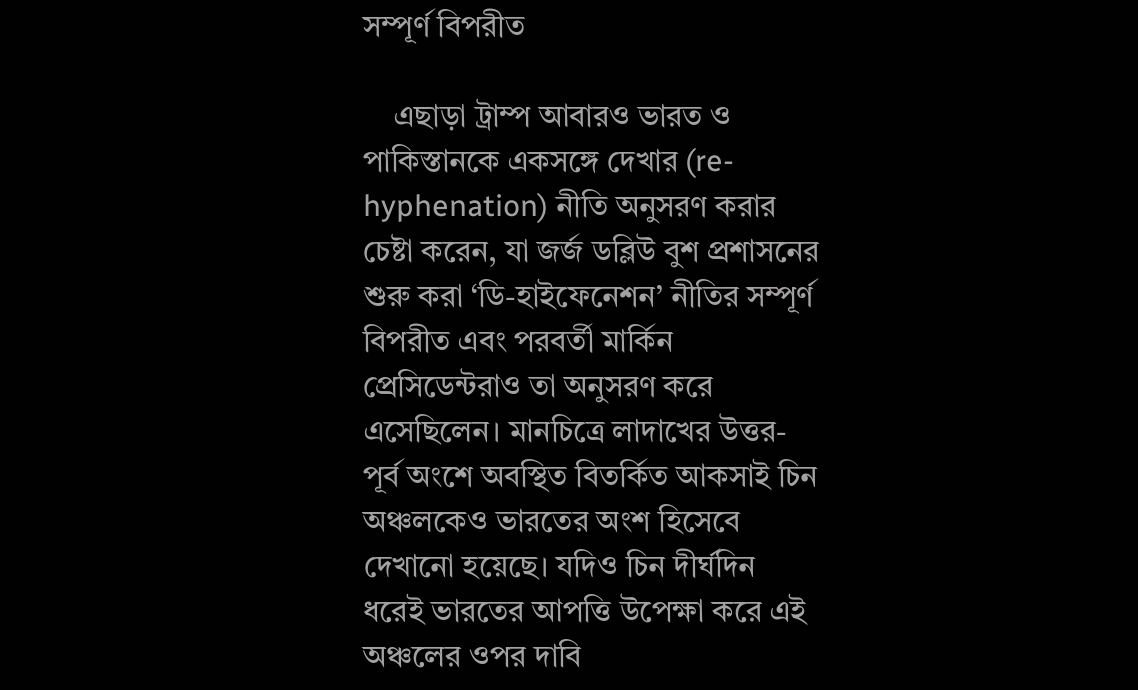সম্পূর্ণ বিপরীত

    এছাড়া ট্রাম্প আবারও ভারত ও পাকিস্তানকে একসঙ্গে দেখার (re-hyphenation) নীতি অনুসরণ করার চেষ্টা করেন, যা জর্জ ডব্লিউ বুশ প্রশাসনের শুরু করা ‘ডি-হাইফেনেশন’ নীতির সম্পূর্ণ বিপরীত এবং পরবর্তী মার্কিন প্রেসিডেন্টরাও তা অনুসরণ করে এসেছিলেন। মানচিত্রে লাদাখের উত্তর-পূর্ব অংশে অবস্থিত বিতর্কিত আকসাই চিন অঞ্চলকেও ভারতের অংশ হিসেবে দেখানো হয়েছে। যদিও চিন দীর্ঘদিন ধরেই ভারতের আপত্তি উপেক্ষা করে এই অঞ্চলের ওপর দাবি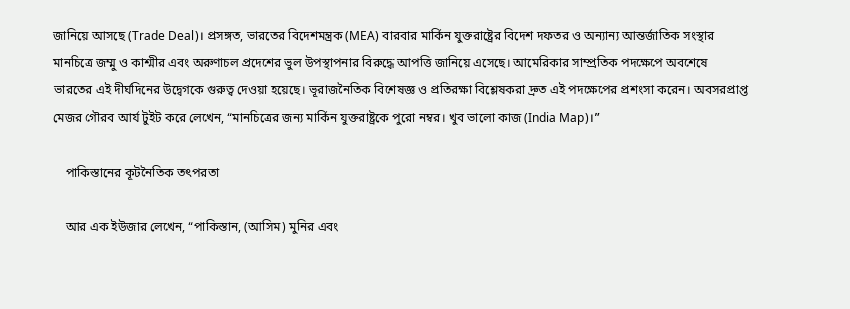জানিয়ে আসছে (Trade Deal)। প্রসঙ্গত, ভারতের বিদেশমন্ত্রক (MEA) বারবার মার্কিন যুক্তরাষ্ট্রের বিদেশ দফতর ও অন্যান্য আন্তর্জাতিক সংস্থার মানচিত্রে জম্মু ও কাশ্মীর এবং অরুণাচল প্রদেশের ভুল উপস্থাপনার বিরুদ্ধে আপত্তি জানিয়ে এসেছে। আমেরিকার সাম্প্রতিক পদক্ষেপে অবশেষে ভারতের এই দীর্ঘদিনের উদ্বেগকে গুরুত্ব দেওয়া হয়েছে। ভূরাজনৈতিক বিশেষজ্ঞ ও প্রতিরক্ষা বিশ্লেষকরা দ্রুত এই পদক্ষেপের প্রশংসা করেন। অবসরপ্রাপ্ত মেজর গৌরব আর্য টুইট করে লেখেন, “মানচিত্রের জন্য মার্কিন যুক্তরাষ্ট্রকে পুরো নম্বর। খুব ভালো কাজ (India Map)।”

    পাকিস্তানের কূটনৈতিক তৎপরতা

    আর এক ইউজার লেখেন, “পাকিস্তান, (আসিম) মুনির এবং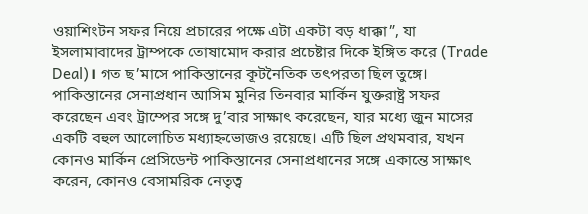ওয়াশিংটন সফর নিয়ে প্রচারের পক্ষে এটা একটা বড় ধাক্কা”, যা ইসলামাবাদের ট্রাম্পকে তোষামোদ করার প্রচেষ্টার দিকে ইঙ্গিত করে (Trade Deal)। গত ছ’মাসে পাকিস্তানের কূটনৈতিক তৎপরতা ছিল তুঙ্গে। পাকিস্তানের সেনাপ্রধান আসিম মুনির তিনবার মার্কিন যুক্তরাষ্ট্র সফর করেছেন এবং ট্রাম্পের সঙ্গে দু’বার সাক্ষাৎ করেছেন, যার মধ্যে জুন মাসের একটি বহুল আলোচিত মধ্যাহ্নভোজও রয়েছে। এটি ছিল প্রথমবার, যখন কোনও মার্কিন প্রেসিডেন্ট পাকিস্তানের সেনাপ্রধানের সঙ্গে একান্তে সাক্ষাৎ করেন, কোনও বেসামরিক নেতৃত্ব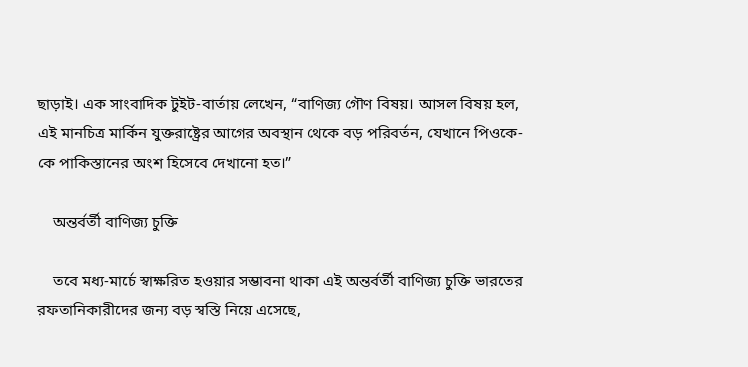ছাড়াই। এক সাংবাদিক টুইট-বার্তায় লেখেন, “বাণিজ্য গৌণ বিষয়। আসল বিষয় হল, এই মানচিত্র মার্কিন যুক্তরাষ্ট্রের আগের অবস্থান থেকে বড় পরিবর্তন, যেখানে পিওকে-কে পাকিস্তানের অংশ হিসেবে দেখানো হত।”

    অন্তর্বর্তী বাণিজ্য চুক্তি

    তবে মধ্য-মার্চে স্বাক্ষরিত হওয়ার সম্ভাবনা থাকা এই অন্তর্বর্তী বাণিজ্য চুক্তি ভারতের রফতানিকারীদের জন্য বড় স্বস্তি নিয়ে এসেছে,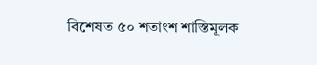বিশেষত ৫০ শতাংশ শাস্তিমূলক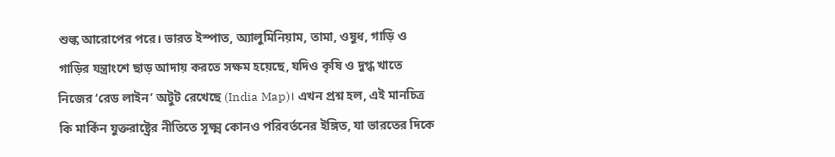শুল্ক আরোপের পরে। ভারত ইস্পাত, অ্যালুমিনিয়াম, তামা, ওষুধ, গাড়ি ও গাড়ির যন্ত্রাংশে ছাড় আদায় করতে সক্ষম হয়েছে, যদিও কৃষি ও দুগ্ধ খাতে নিজের ‘রেড লাইন’ অটুট রেখেছে (India Map)। এখন প্রশ্ন হল, এই মানচিত্র কি মার্কিন যুক্তরাষ্ট্রের নীতিতে সূক্ষ্ম কোনও পরিবর্তনের ইঙ্গিত, যা ভারতের দিকে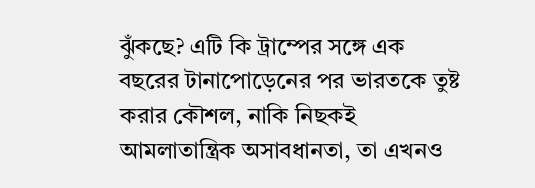ঝুঁকছে? এটি কি ট্রাম্পের সঙ্গে এক বছরের টানাপোড়েনের পর ভারতকে তুষ্ট করার কৌশল, নাকি নিছকই আমলাতান্ত্রিক অসাবধানতা, তা এখনও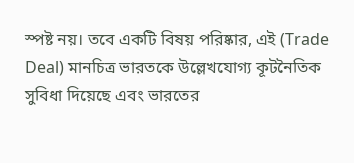স্পষ্ট নয়। তবে একটি বিষয় পরিষ্কার, এই (Trade Deal) মানচিত্র ভারতকে উল্লেখযোগ্য কূটনৈতিক সুবিধা দিয়েছে এবং ভারতের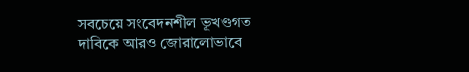সবচেয়ে সংবেদনশীল ভূখণ্ডগত দাবিকে আরও জোরালোভাবে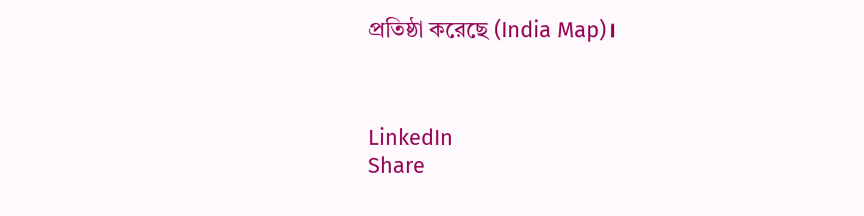প্রতিষ্ঠা করেছে (India Map)।



LinkedIn
Share